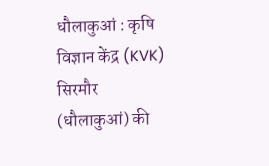धौलाकुआं : कृषि विज्ञान केंद्र (KVK) सिरमौर (धौलाकुआं) की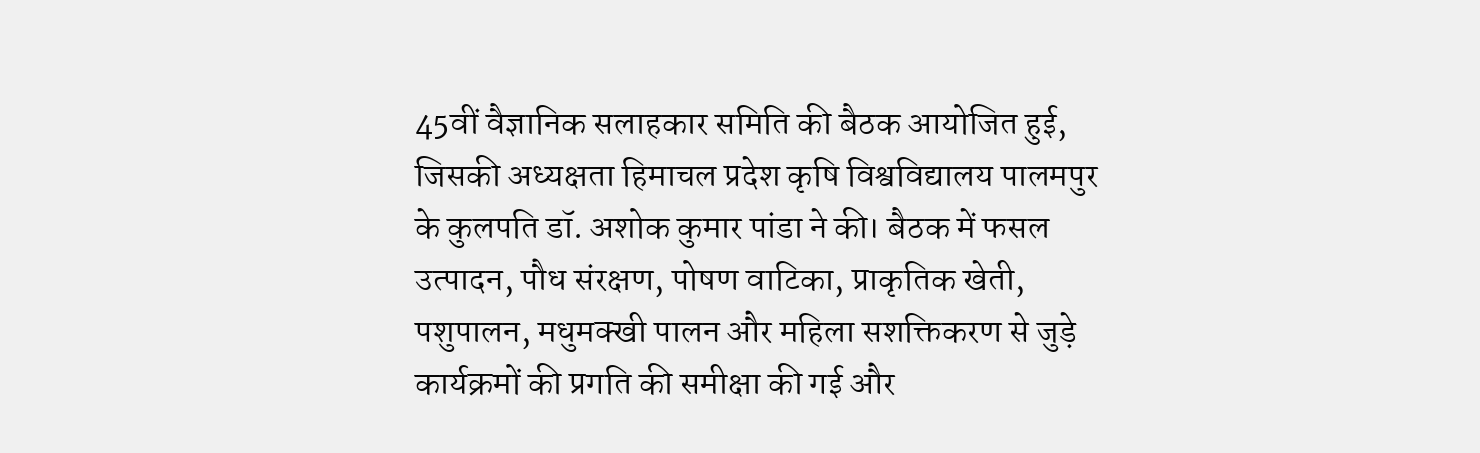45वीं वैज्ञानिक सलाहकार समिति की बैठक आयोजित हुई, जिसकी अध्यक्षता हिमाचल प्रदेश कृषि विश्वविद्यालय पालमपुर के कुलपति डॉ. अशोक कुमार पांडा ने की। बैठक में फसल उत्पादन, पौध संरक्षण, पोषण वाटिका, प्राकृतिक खेती, पशुपालन, मधुमक्खी पालन और महिला सशक्तिकरण से जुड़े कार्यक्रमों की प्रगति की समीक्षा की गई और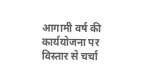आगामी वर्ष की कार्ययोजना पर विस्तार से चर्चा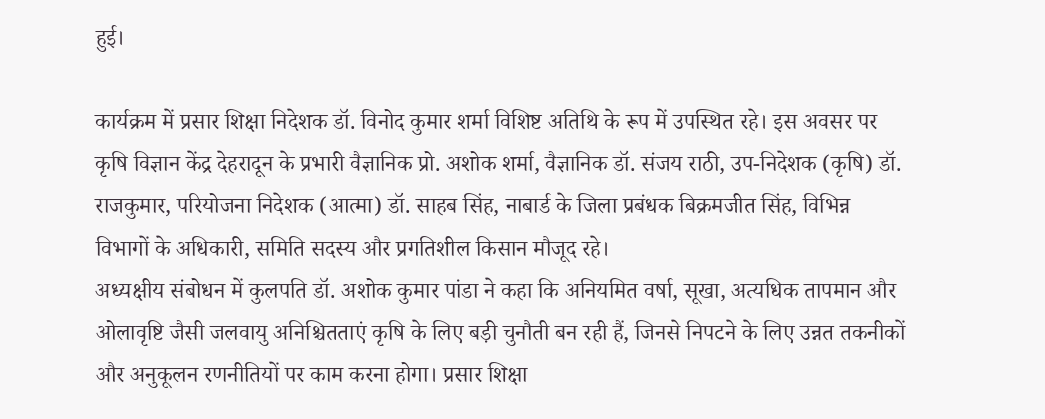हुई।

कार्यक्रम में प्रसार शिक्षा निदेशक डॉ. विनोद कुमार शर्मा विशिष्ट अतिथि के रूप में उपस्थित रहे। इस अवसर पर कृषि विज्ञान केंद्र देहरादून के प्रभारी वैज्ञानिक प्रो. अशोक शर्मा, वैज्ञानिक डॉ. संजय राठी, उप-निदेशक (कृषि) डॉ. राजकुमार, परियोजना निदेशक (आत्मा) डॉ. साहब सिंह, नाबार्ड के जिला प्रबंधक बिक्रमजीत सिंह, विभिन्न विभागों के अधिकारी, समिति सदस्य और प्रगतिशील किसान मौजूद रहे।
अध्यक्षीय संबोधन में कुलपति डॉ. अशोक कुमार पांडा ने कहा कि अनियमित वर्षा, सूखा, अत्यधिक तापमान और ओलावृष्टि जैसी जलवायु अनिश्चितताएं कृषि के लिए बड़ी चुनौती बन रही हैं, जिनसे निपटने के लिए उन्नत तकनीकों और अनुकूलन रणनीतियों पर काम करना होगा। प्रसार शिक्षा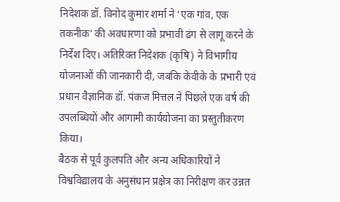निदेशक डॉ. विनोद कुमार शर्मा ने ‘एक गांव, एक तकनीक’ की अवधारणा को प्रभावी ढंग से लागू करने के निर्देश दिए। अतिरिक्त निदेशक (कृषि) ने विभागीय योजनाओं की जानकारी दी, जबकि केवीके के प्रभारी एवं प्रधान वैज्ञानिक डॉ. पंकज मित्तल ने पिछले एक वर्ष की उपलब्धियों और आगामी कार्ययोजना का प्रस्तुतीकरण किया।
बैठक से पूर्व कुलपति और अन्य अधिकारियों ने विश्वविद्यालय के अनुसंधान प्रक्षेत्र का निरीक्षण कर उन्नत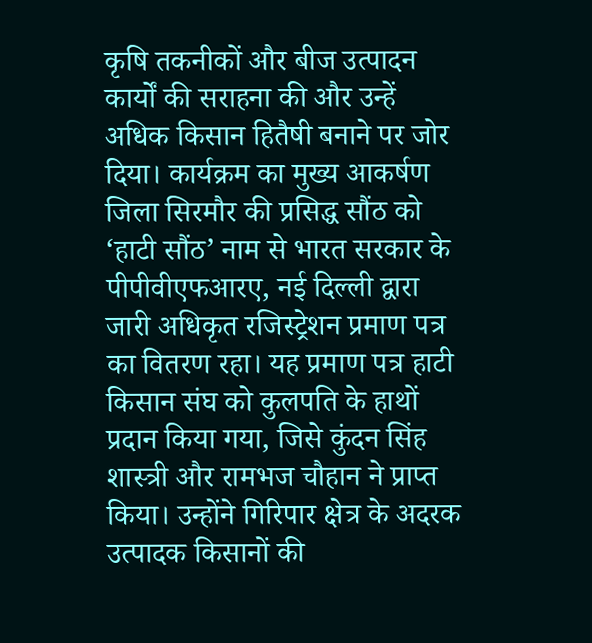कृषि तकनीकों और बीज उत्पादन कार्यों की सराहना की और उन्हें अधिक किसान हितैषी बनाने पर जोर दिया। कार्यक्रम का मुख्य आकर्षण जिला सिरमौर की प्रसिद्ध सौंठ को ‘हाटी सौंठ’ नाम से भारत सरकार के पीपीवीएफआरए, नई दिल्ली द्वारा जारी अधिकृत रजिस्ट्रेशन प्रमाण पत्र का वितरण रहा। यह प्रमाण पत्र हाटी किसान संघ को कुलपति के हाथों प्रदान किया गया, जिसे कुंदन सिंह शास्त्री और रामभज चौहान ने प्राप्त किया। उन्होंने गिरिपार क्षेत्र के अदरक उत्पादक किसानों की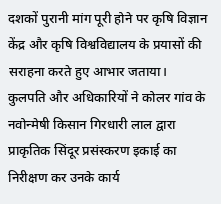दशकों पुरानी मांग पूरी होने पर कृषि विज्ञान केंद्र और कृषि विश्वविद्यालय के प्रयासों की सराहना करते हुए आभार जताया।
कुलपति और अधिकारियों ने कोलर गांव के नवोन्मेषी किसान गिरधारी लाल द्वारा प्राकृतिक सिंदूर प्रसंस्करण इकाई का निरीक्षण कर उनके कार्य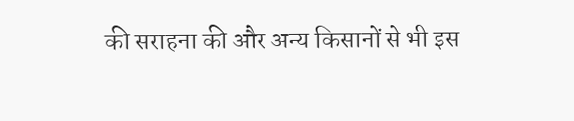की सराहना की और अन्य किसानों से भी इस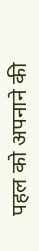पहल को अपनाने की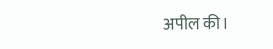अपील की।